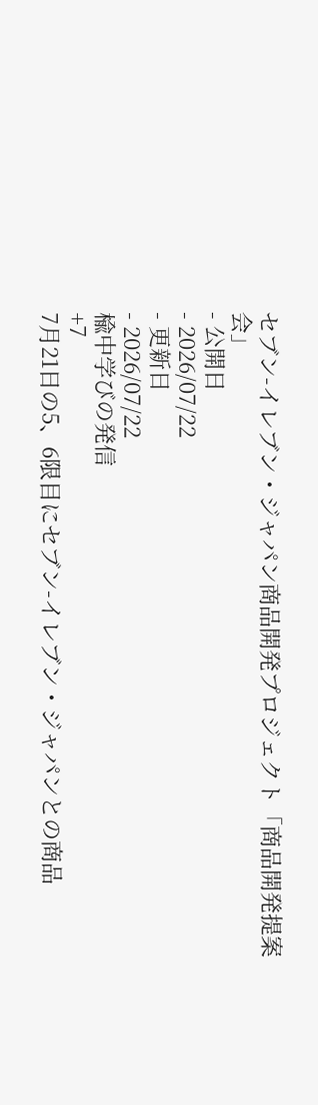セブン-イレブン・ジャパン商品開発プロジェクト「商品開発提案会」
- 公開日
- 2026/07/22
- 更新日
- 2026/07/22
楡中学びの発信
+7
7月21日の5、6限目にセブン-イレブン・ジャパンとの商品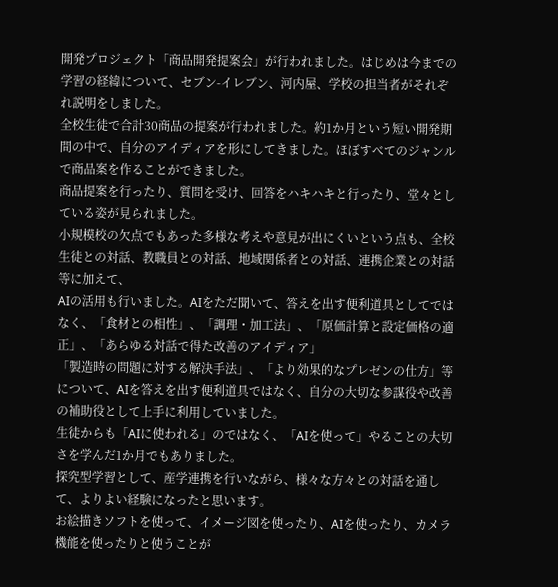開発プロジェクト「商品開発提案会」が行われました。はじめは今までの学習の経緯について、セブン-イレブン、河内屋、学校の担当者がそれぞれ説明をしました。
全校生徒で合計30商品の提案が行われました。約1か月という短い開発期間の中で、自分のアイディアを形にしてきました。ほぼすべてのジャンルで商品案を作ることができました。
商品提案を行ったり、質問を受け、回答をハキハキと行ったり、堂々としている姿が見られました。
小規模校の欠点でもあった多様な考えや意見が出にくいという点も、全校生徒との対話、教職員との対話、地域関係者との対話、連携企業との対話等に加えて、
AIの活用も行いました。AIをただ聞いて、答えを出す便利道具としてではなく、「食材との相性」、「調理・加工法」、「原価計算と設定価格の適正」、「あらゆる対話で得た改善のアイディア」
「製造時の問題に対する解決手法」、「より効果的なプレゼンの仕方」等について、AIを答えを出す便利道具ではなく、自分の大切な参謀役や改善の補助役として上手に利用していました。
生徒からも「AIに使われる」のではなく、「AIを使って」やることの大切さを学んだ1か月でもありました。
探究型学習として、産学連携を行いながら、様々な方々との対話を通して、よりよい経験になったと思います。
お絵描きソフトを使って、イメージ図を使ったり、AIを使ったり、カメラ機能を使ったりと使うことが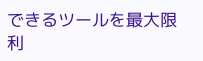できるツールを最大限利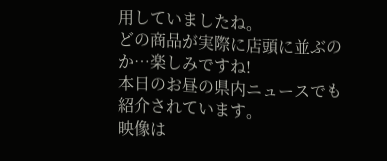用していましたね。
どの商品が実際に店頭に並ぶのか…楽しみですね!
本日のお昼の県内ニュースでも紹介されています。
映像は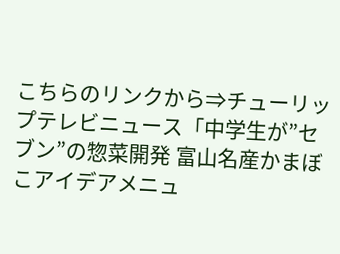こちらのリンクから⇒チューリップテレビニュース「中学生が”セブン”の惣菜開発 富山名産かまぼこアイデアメニュ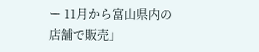ー 11月から富山県内の店舗で販売」